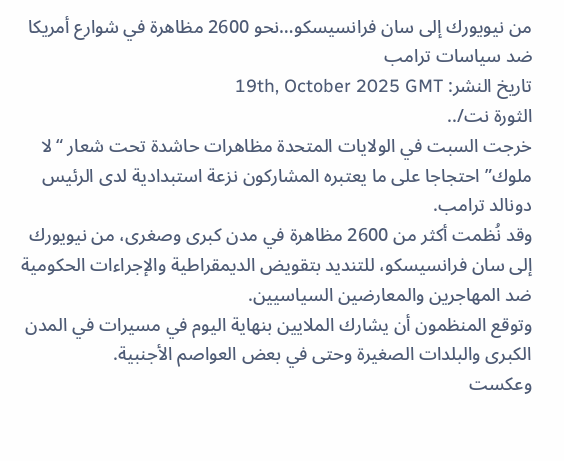من نيويورك إلى سان فرانسيسكو…نحو 2600 مظاهرة في شوارع أمريكا ضد سياسات ترامب
تاريخ النشر: 19th, October 2025 GMT
الثورة نت/..
خرجت السبت في الولايات المتحدة مظاهرات حاشدة تحت شعار “لا ملوك” احتجاجا على ما يعتبره المشاركون نزعة استبدادية لدى الرئيس دونالد ترامب.
وقد نُظمت أكثر من 2600 مظاهرة في مدن كبرى وصغرى، من نيويورك إلى سان فرانسيسكو، للتنديد بتقويض الديمقراطية والإجراءات الحكومية ضد المهاجرين والمعارضين السياسيين.
وتوقع المنظمون أن يشارك الملايين بنهاية اليوم في مسيرات في المدن الكبرى والبلدات الصغيرة وحتى في بعض العواصم الأجنبية.
وعكست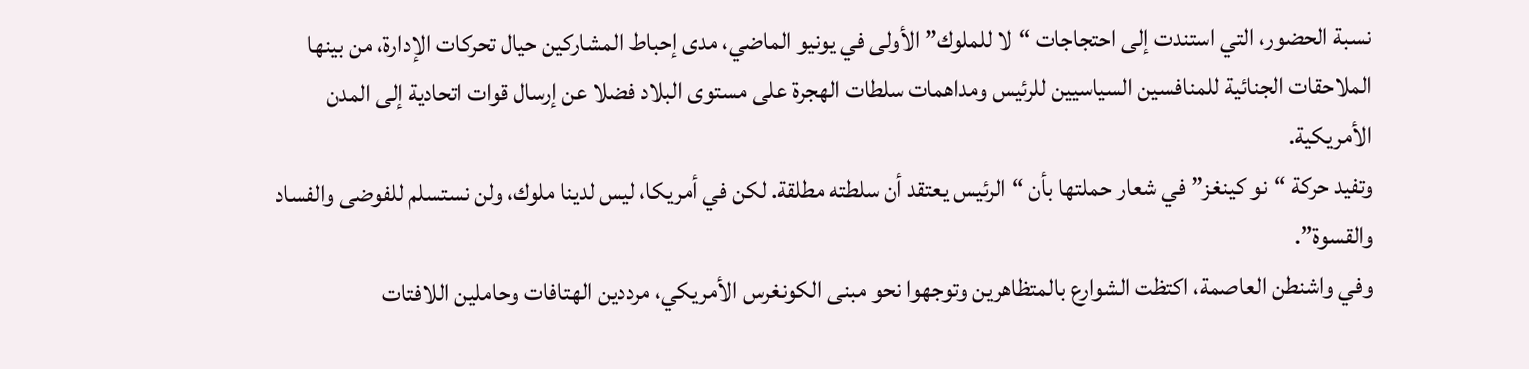نسبة الحضور، التي استندت إلى احتجاجات “لا للملوك” الأولى في يونيو الماضي، مدى إحباط المشاركين حيال تحركات الإدارة، من بينها الملاحقات الجنائية للمنافسين السياسيين للرئيس ومداهمات سلطات الهجرة على مستوى البلاد فضلا عن إرسال قوات اتحادية إلى المدن الأمريكية.
وتفيد حركة “نو كينغز” في شعار حملتها بأن “الرئيس يعتقد أن سلطته مطلقة. لكن في أمريكا، ليس لدينا ملوك، ولن نستسلم للفوضى والفساد والقسوة”.
وفي واشنطن العاصمة، اكتظت الشوارع بالمتظاهرين وتوجهوا نحو مبنى الكونغرس الأمريكي، مرددين الهتافات وحاملين اللافتات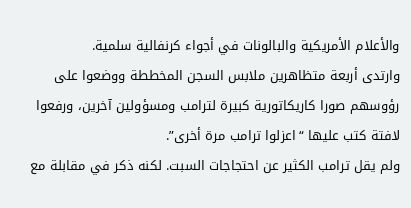والأعلام الأمريكية والبالونات في أجواء كرنفالية سلمية.
وارتدى أربعة متظاهرين ملابس السجن المخططة ووضعوا على رؤوسهم صورا كاريكاتورية كبيرة لترامب ومسؤولين آخرين، ورفعوا لافتة كتب عليها “اعزلوا ترامب مرة أخرى”.
ولم يقل ترامب الكثير عن احتجاجات السبت. لكنه ذكر في مقابلة مع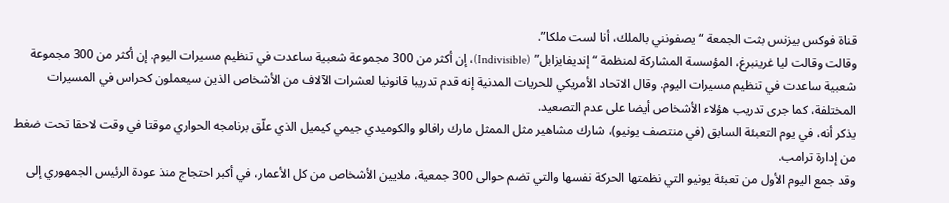قناة فوكس بيزنس بثت الجمعة “يصفونني بالملك، أنا لست ملكا”.
وقالت وقالت ليا غرينبرغ، المؤسسة المشاركة لمنظمة “إنديفايزابل” (Indivisible)، إن أكثر من 300 مجموعة شعبية ساعدت في تنظيم مسيرات اليوم. إن أكثر من 300 مجموعة شعبية ساعدت في تنظيم مسيرات اليوم. وقال الاتحاد الأمريكي للحريات المدنية إنه قدم تدريبا قانونيا لعشرات الآلاف من الأشخاص الذين سيعملون كحراس في المسيرات المختلفة، كما جرى تدريب هؤلاء الأشخاص أيضا على عدم التصعيد.
يذكر أنه، في يوم التعبئة السابق (في منتصف يونيو)، شارك مشاهير مثل الممثل مارك رافالو والكوميدي جيمي كيميل الذي علّق برنامجه الحواري موقتا في وقت لاحقا تحت ضغط من إدارة ترامب.
وقد جمع اليوم الأول من تعبئة يونيو التي نظمتها الحركة نفسها والتي تضم حوالى 300 جمعية، ملايين الأشخاص من كل الأعمار، في أكبر احتجاج منذ عودة الرئيس الجمهوري إلى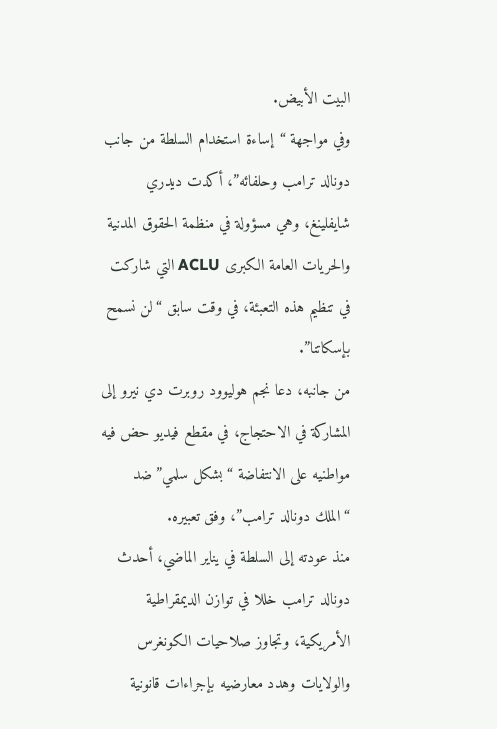البيت الأبيض.
وفي مواجهة “إساءة استخدام السلطة من جانب دونالد ترامب وحلفائه”، أكدت ديدري شايفلينغ، وهي مسؤولة في منظمة الحقوق المدنية والحريات العامة الكبرى ACLU التي شاركت في تنظيم هذه التعبئة، في وقت سابق “لن نسمح بإسكاتنا”.
من جانبه، دعا نجم هوليوود روبرت دي نيرو إلى المشاركة في الاحتجاج، في مقطع فيديو حض فيه مواطنيه على الانتفاضة “بشكل سلمي” ضد “الملك دونالد ترامب”، وفق تعبيره.
منذ عودته إلى السلطة في يناير الماضي، أحدث دونالد ترامب خللا في توازن الديمقراطية الأمريكية، وتجاوز صلاحيات الكونغرس والولايات وهدد معارضيه بإجراءات قانونية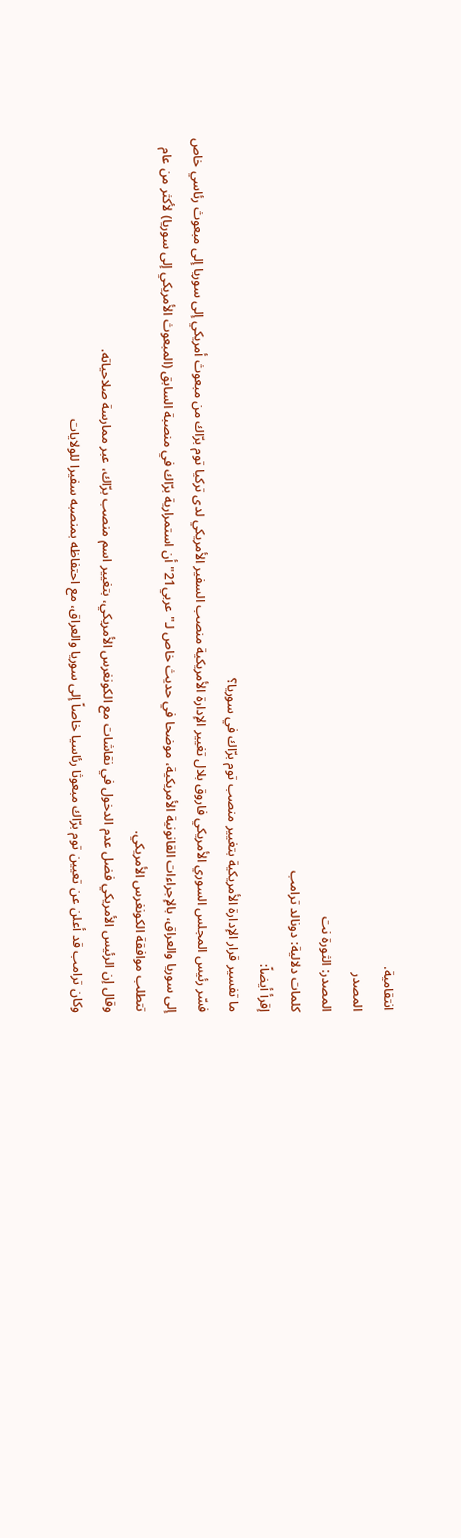انتقامية.
المصدر
المصدر: الثورة نت
كلمات دلالية: دونالد ترامب
إقرأ أيضاً:
ما تفسير قرار الإدارة الأمريكية بتغيير منصب توم برّاك في سوريا؟
فسّر رئيس المجلس السوري الأمريكي فاروق بلال تغيير الإدارة الأمريكية منصب السفير الأمريكي لدى تركيا توم برّاك من مبعوث أمريكي إلى سوريا إلى مبعوث رئاسي خاص إلى سوريا والعراق، بالإجراءات القانونية الأمريكية، موضحا في حديث خاص لـ"عربي21" أن استمرارية برّاك في منصبة السابق (المبعوث الأمريكي إلى سوريا) لأكثر من عام تتطلب موافقة الكونغرس الأمريكي.
وقال إن الرئيس الأمريكي فضل عدم الدخول في نقاشات مع الكونغرس الأمريكي، بتغيير اسم منصب برّاك، عبر ممارسة صلاحياته.
وكان ترامب قد أعلن عن تعيين توم برّاك مبعوثا رئاسيا خاصاً إلى سوريا والعراق، مع احتفاظه بمنصبه سفيرا للولايات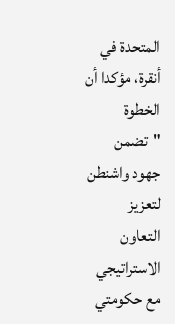المتحدة في أنقرة، مؤكدا أن الخطوة "تضمن جهود واشنطن لتعزيز التعاون الاستراتيجي مع حكومتي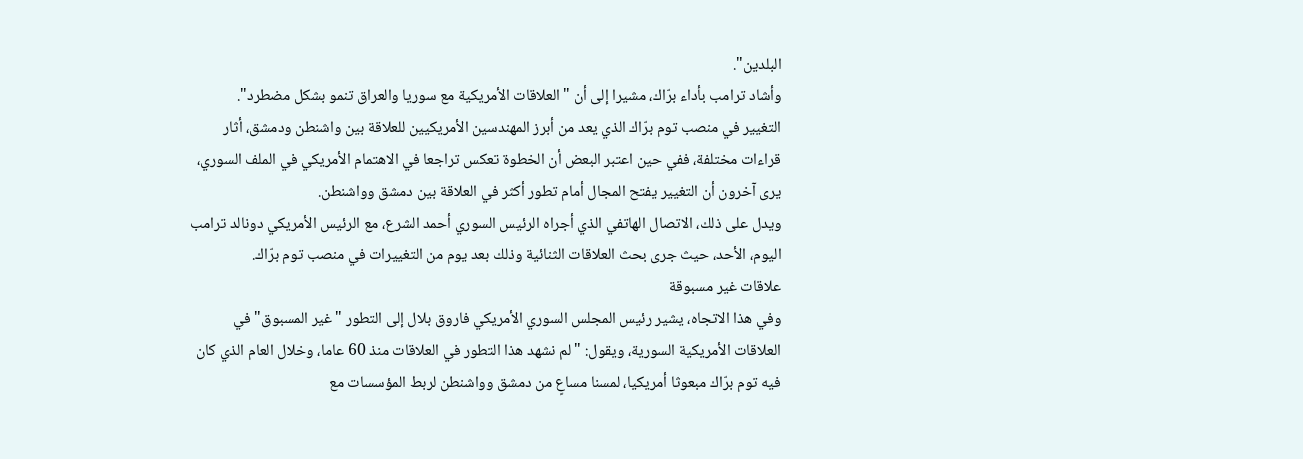البلدين".
وأشاد ترامب بأداء برّاك، مشيرا إلى أن "العلاقات الأمريكية مع سوريا والعراق تنمو بشكل مضطرد".
التغيير في منصب توم برّاك الذي يعد من أبرز المهندسين الأمريكيين للعلاقة بين واشنطن ودمشق، أثار قراءات مختلفة، ففي حين اعتبر البعض أن الخطوة تعكس تراجعا في الاهتمام الأمريكي في الملف السوري، يرى آخرون أن التغيير يفتح المجال أمام تطور أكثر في العلاقة بين دمشق وواشنطن.
ويدل على ذلك، الاتصال الهاتفي الذي أجراه الرئيس السوري أحمد الشرع، مع الرئيس الأمريكي دونالد ترامب اليوم، الأحد، حيث جرى بحث العلاقات الثنائية وذلك بعد يوم من التغييرات في منصب توم برّاك.
علاقات غير مسبوقة
وفي هذا الاتجاه، يشير رئيس المجلس السوري الأمريكي فاروق بلال إلى التطور "غير المسبوق" في العلاقات الأمريكية السورية، ويقول: "لم نشهد هذا التطور في العلاقات منذ 60 عاما، وخلال العام الذي كان فيه توم برّاك مبعوثا أمريكيا، لمسنا مساعٍ من دمشق وواشنطن لربط المؤسسات مع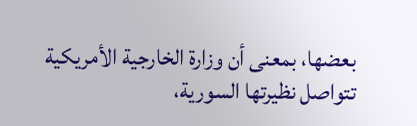بعضها، بمعنى أن وزارة الخارجية الأمريكية تتواصل نظيرتها السورية،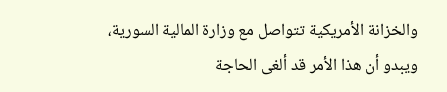والخزانة الأمريكية تتواصل مع وزارة المالية السورية، ويبدو أن هذا الأمر قد ألغى الحاجة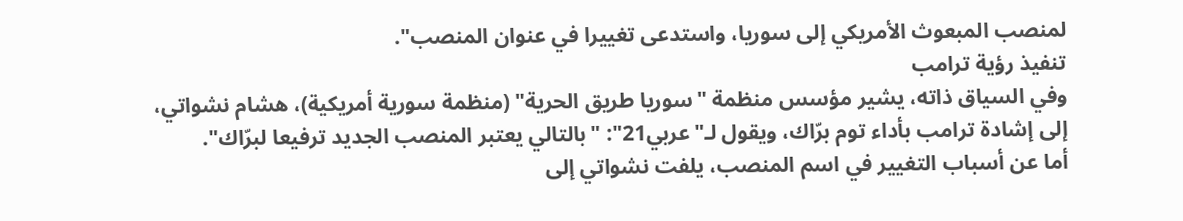لمنصب المبعوث الأمريكي إلى سوريا، واستدعى تغييرا في عنوان المنصب".
تنفيذ رؤية ترامب
وفي السياق ذاته، يشير مؤسس منظمة "سوريا طريق الحرية" (منظمة سورية أمريكية)، هشام نشواتي، إلى إشادة ترامب بأداء توم برّاك، ويقول لـ"عربي21": "بالتالي يعتبر المنصب الجديد ترفيعا لبرّاك".
أما عن أسباب التغيير في اسم المنصب، يلفت نشواتي إلى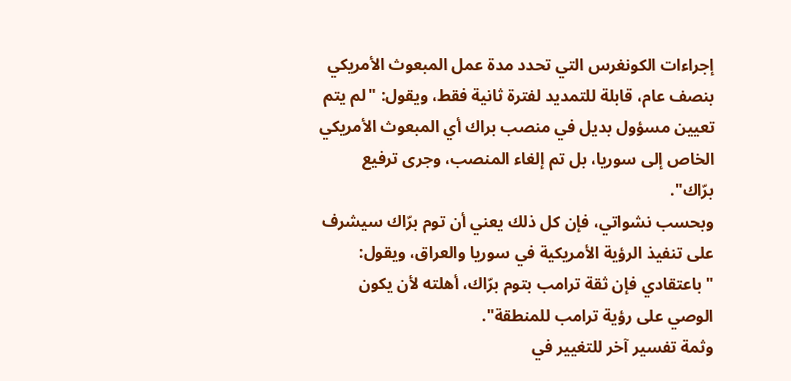إجراءات الكونغرس التي تحدد مدة عمل المبعوث الأمريكي بنصف عام، قابلة للتمديد لفترة ثانية فقط، ويقول: "لم يتم تعيين مسؤول بديل في منصب براك أي المبعوث الأمريكي الخاص إلى سوريا، بل تم إلغاء المنصب، وجرى ترفيع برّاك".
وبحسب نشواتي، فإن كل ذلك يعني أن توم برّاك سيشرف على تنفيذ الرؤية الأمريكية في سوريا والعراق، ويقول: "باعتقادي فإن ثقة ترامب بتوم برّاك، أهلته لأن يكون الوصي على رؤية ترامب للمنطقة".
وثمة تفسير آخر للتغيير في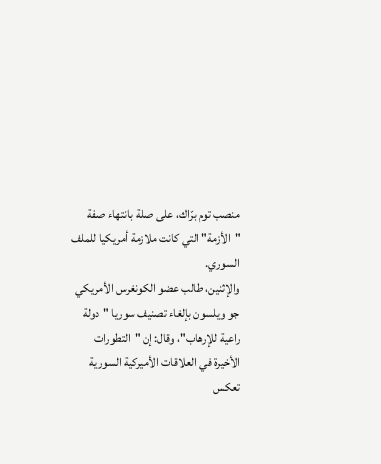منصب توم برّاك، على صلة بانتهاء صفة "الأزمة" التي كانت ملازمة أمريكيا للملف السوري.
والإثنين، طالب عضو الكونغرس الأمريكي جو ويلسون بإلغاء تصنيف سوريا "دولة راعية للإرهاب"، وقال: إن "التطورات الأخيرة في العلاقات الأميركية السورية تعكس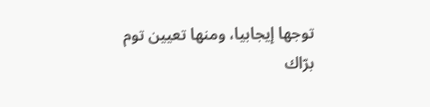توجها إيجابيا، ومنها تعيين توم برّاك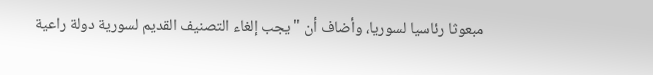مبعوثا رئاسيا لسوريا، وأضاف أن "يجب إلغاء التصنيف القديم لسورية دولة راعية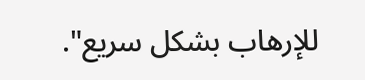للإرهاب بشكل سريع".